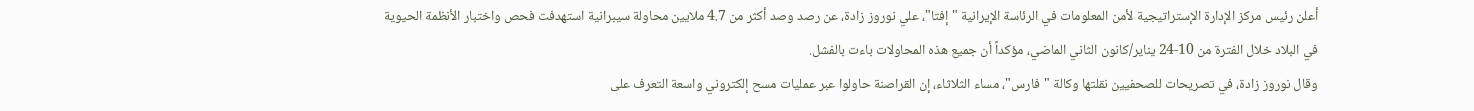أعلن رئيس مركز الإدارة الإستراتيجية لأمن المعلومات في الرئاسة الإيرانية "إفتا"، علي نوروز زادة، عن رصد وصد أكثر من 4.7 ملايين محاولة سيبرانية استهدفت فحص واختبار الأنظمة الحيوية في البلاد خلال الفترة من 10-24 يناير/كانون الثاني الماضي، مؤكداً أن جميع هذه المحاولات باءت بالفشل.
وقال نوروز زادة، في تصريحات للصحفيين نقلتها وكالة "فارس"، مساء الثلاثاء، إن القراصنة حاولوا عبر عمليات مسح إلكتروني واسعة التعرف على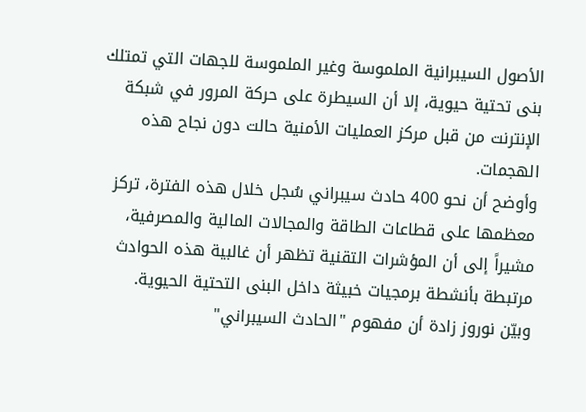الأصول السيبرانية الملموسة وغير الملموسة للجهات التي تمتلك بنى تحتية حيوية، إلا أن السيطرة على حركة المرور في شبكة الإنترنت من قبل مركز العمليات الأمنية حالت دون نجاح هذه الهجمات.
وأوضح أن نحو 400 حادث سيبراني سُجل خلال هذه الفترة، تركز معظمها على قطاعات الطاقة والمجالات المالية والمصرفية، مشيراً إلى أن المؤشرات التقنية تظهر أن غالبية هذه الحوادث مرتبطة بأنشطة برمجيات خبيثة داخل البنى التحتية الحيوية.
وبيّن نوروز زادة أن مفهوم "الحادث السيبراني"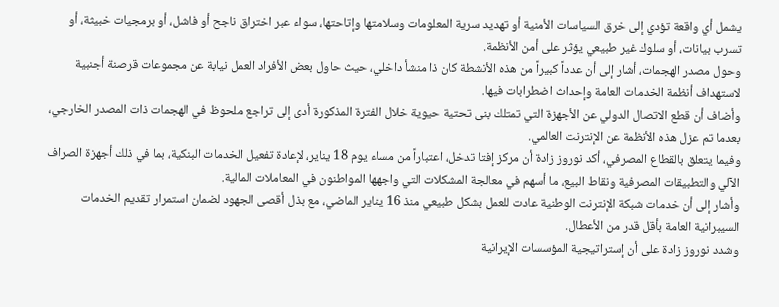يشمل أي واقعة تؤدي إلى خرق السياسات الأمنية أو تهديد سرية المعلومات وسلامتها وإتاحتها، سواء عبر اختراق ناجح أو فاشل، أو برمجيات خبيثة، أو تسرب بيانات، أو سلوك غير طبيعي يؤثر على أمن الأنظمة.
وحول مصدر الهجمات، أشار إلى أن عدداً كبيراً من هذه الأنشطة كان ذا منشأ داخلي، حيث حاول بعض الأفراد العمل نيابة عن مجموعات قرصنة أجنبية لاستهداف أنظمة الخدمات العامة وإحداث اضطرابات فيها.
وأضاف أن قطع الاتصال الدولي عن الأجهزة التي تمتلك بنى تحتية حيوية خلال الفترة المذكورة أدى إلى تراجع ملحوظ في الهجمات ذات المصدر الخارجي، بعدما تم عزل هذه الأنظمة عن الإنترنت العالمي.
وفيما يتعلق بالقطاع المصرفي، أكد نوروز زادة أن مركز إفتا تدخل، اعتباراً من مساء يوم 18 يناير، لإعادة تفعيل الخدمات البنكية، بما في ذلك أجهزة الصراف الآلي والتطبيقات المصرفية ونقاط البيع، ما أسهم في معالجة المشكلات التي واجهها المواطنون في المعاملات المالية.
وأشار إلى أن خدمات شبكة الإنترنت الوطنية عادت للعمل بشكل طبيعي منذ 16 يناير الماضي، مع بذل أقصى الجهود لضمان استمرار تقديم الخدمات السيبرانية العامة بأقل قدر من الأعطال.
وشدد نوروز زادة على أن إستراتيجية المؤسسات الإيرانية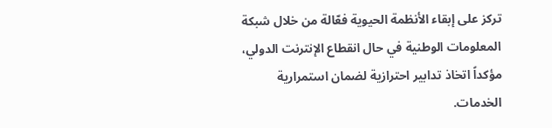تركز على إبقاء الأنظمة الحيوية فعّالة من خلال شبكة المعلومات الوطنية في حال انقطاع الإنترنت الدولي، مؤكداً اتخاذ تدابير احترازية لضمان استمرارية الخدمات.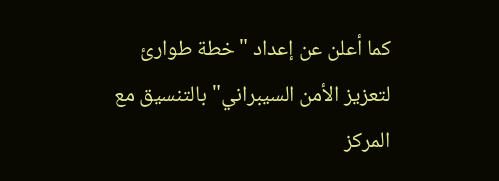كما أعلن عن إعداد "خطة طوارئ لتعزيز الأمن السيبراني" بالتنسيق مع المركز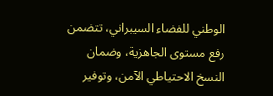الوطني للفضاء السيبراني، تتضمن رفع مستوى الجاهزية، وضمان النسخ الاحتياطي الآمن، وتوفير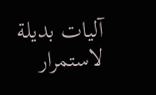آليات بديلة لاستمرار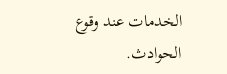الخدمات عند وقوع الحوادث.